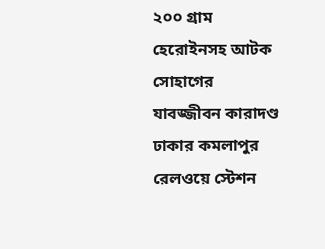২০০ গ্রাম হেরোইনসহ আটক সোহাগের যাবজ্জীবন কারাদণ্ড
ঢাকার কমলাপুর রেলওয়ে স্টেশন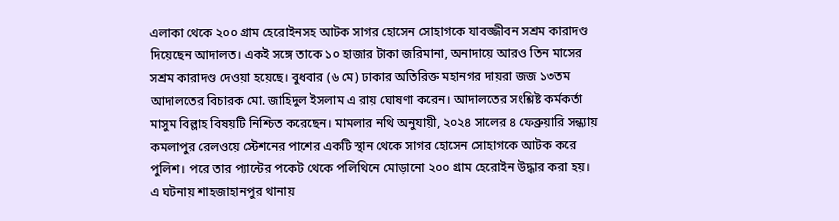এলাকা থেকে ২০০ গ্রাম হেরোইনসহ আটক সাগর হোসেন সোহাগকে যাবজ্জীবন সশ্রম কারাদণ্ড দিয়েছেন আদালত। একই সঙ্গে তাকে ১০ হাজার টাকা জরিমানা, অনাদায়ে আরও তিন মাসের সশ্রম কারাদণ্ড দেওয়া হয়েছে। বুধবার (৬ মে) ঢাকার অতিরিক্ত মহানগর দায়রা জজ ১৩তম আদালতের বিচারক মো. জাহিদুল ইসলাম এ রায় ঘোষণা করেন। আদালতের সংশ্লিষ্ট কর্মকর্তা মাসুম বিল্লাহ বিষয়টি নিশ্চিত করেছেন। মামলার নথি অনুযায়ী, ২০২৪ সালের ৪ ফেব্রুয়ারি সন্ধ্যায় কমলাপুর রেলওয়ে স্টেশনের পাশের একটি স্থান থেকে সাগর হোসেন সোহাগকে আটক করে পুলিশ। পরে তার প্যান্টের পকেট থেকে পলিথিনে মোড়ানো ২০০ গ্রাম হেরোইন উদ্ধার করা হয়। এ ঘটনায় শাহজাহানপুর থানায়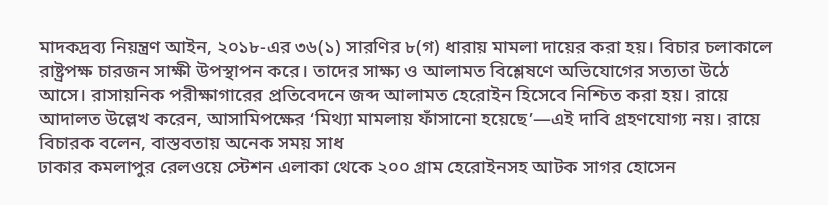মাদকদ্রব্য নিয়ন্ত্রণ আইন, ২০১৮-এর ৩৬(১) সারণির ৮(গ) ধারায় মামলা দায়ের করা হয়। বিচার চলাকালে রাষ্ট্রপক্ষ চারজন সাক্ষী উপস্থাপন করে। তাদের সাক্ষ্য ও আলামত বিশ্লেষণে অভিযোগের সত্যতা উঠে আসে। রাসায়নিক পরীক্ষাগারের প্রতিবেদনে জব্দ আলামত হেরোইন হিসেবে নিশ্চিত করা হয়। রায়ে আদালত উল্লেখ করেন, আসামিপক্ষের ‘মিথ্যা মামলায় ফাঁসানো হয়েছে’—এই দাবি গ্রহণযোগ্য নয়। রায়ে বিচারক বলেন, বাস্তবতায় অনেক সময় সাধ
ঢাকার কমলাপুর রেলওয়ে স্টেশন এলাকা থেকে ২০০ গ্রাম হেরোইনসহ আটক সাগর হোসেন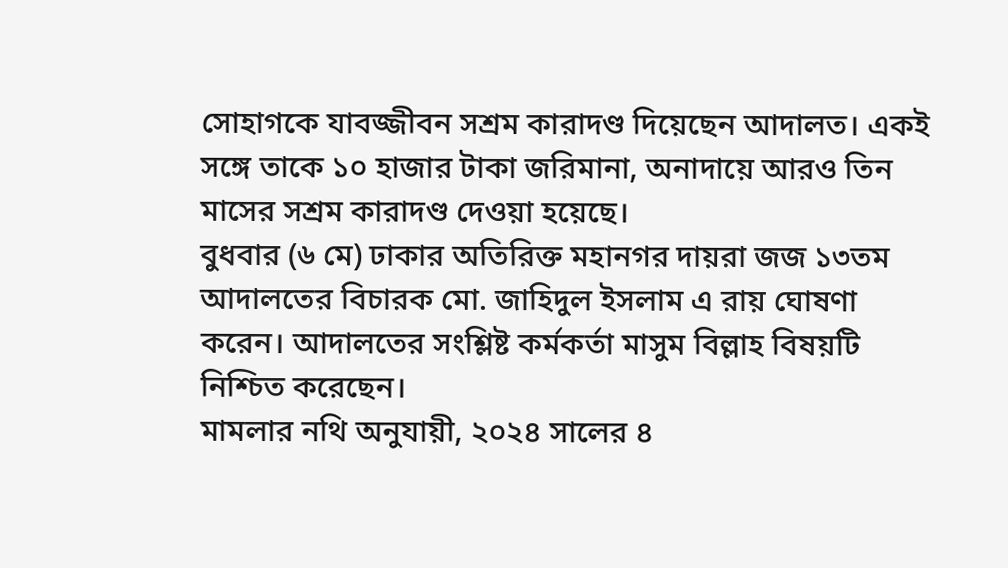সোহাগকে যাবজ্জীবন সশ্রম কারাদণ্ড দিয়েছেন আদালত। একই সঙ্গে তাকে ১০ হাজার টাকা জরিমানা, অনাদায়ে আরও তিন মাসের সশ্রম কারাদণ্ড দেওয়া হয়েছে।
বুধবার (৬ মে) ঢাকার অতিরিক্ত মহানগর দায়রা জজ ১৩তম আদালতের বিচারক মো. জাহিদুল ইসলাম এ রায় ঘোষণা করেন। আদালতের সংশ্লিষ্ট কর্মকর্তা মাসুম বিল্লাহ বিষয়টি নিশ্চিত করেছেন।
মামলার নথি অনুযায়ী, ২০২৪ সালের ৪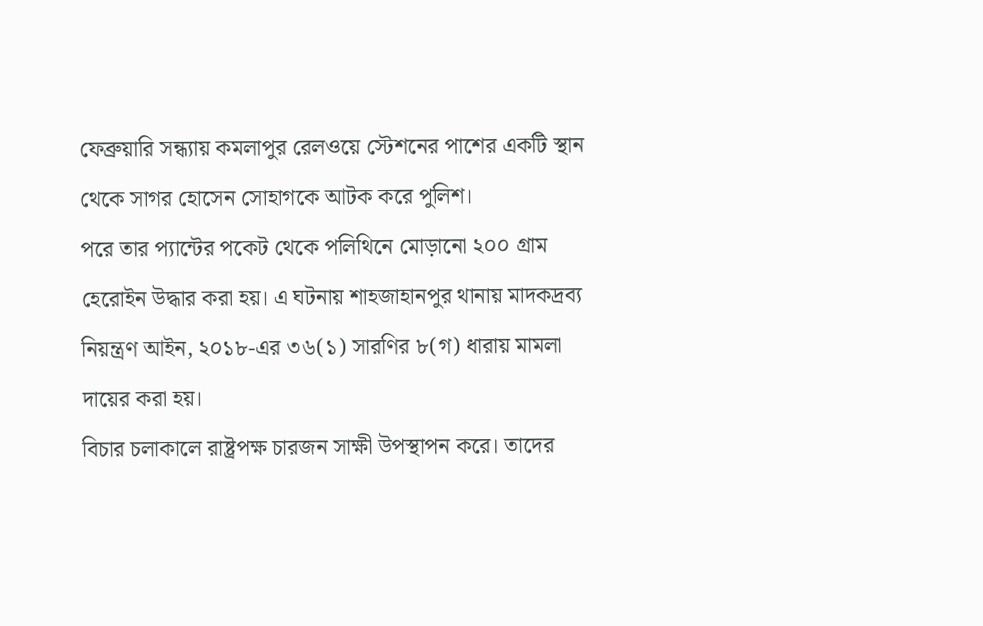ফেব্রুয়ারি সন্ধ্যায় কমলাপুর রেলওয়ে স্টেশনের পাশের একটি স্থান থেকে সাগর হোসেন সোহাগকে আটক করে পুলিশ।
পরে তার প্যান্টের পকেট থেকে পলিথিনে মোড়ানো ২০০ গ্রাম হেরোইন উদ্ধার করা হয়। এ ঘটনায় শাহজাহানপুর থানায় মাদকদ্রব্য নিয়ন্ত্রণ আইন, ২০১৮-এর ৩৬(১) সারণির ৮(গ) ধারায় মামলা দায়ের করা হয়।
বিচার চলাকালে রাষ্ট্রপক্ষ চারজন সাক্ষী উপস্থাপন করে। তাদের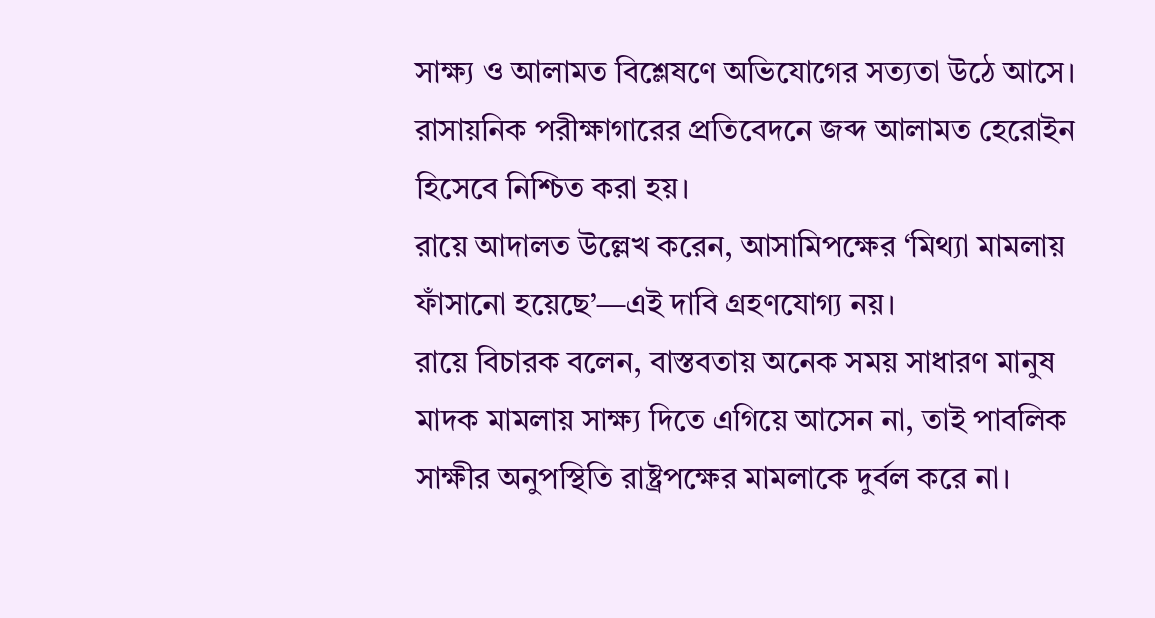সাক্ষ্য ও আলামত বিশ্লেষণে অভিযোগের সত্যতা উঠে আসে। রাসায়নিক পরীক্ষাগারের প্রতিবেদনে জব্দ আলামত হেরোইন হিসেবে নিশ্চিত করা হয়।
রায়ে আদালত উল্লেখ করেন, আসামিপক্ষের ‘মিথ্যা মামলায় ফাঁসানো হয়েছে’—এই দাবি গ্রহণযোগ্য নয়।
রায়ে বিচারক বলেন, বাস্তবতায় অনেক সময় সাধারণ মানুষ মাদক মামলায় সাক্ষ্য দিতে এগিয়ে আসেন না, তাই পাবলিক সাক্ষীর অনুপস্থিতি রাষ্ট্রপক্ষের মামলাকে দুর্বল করে না।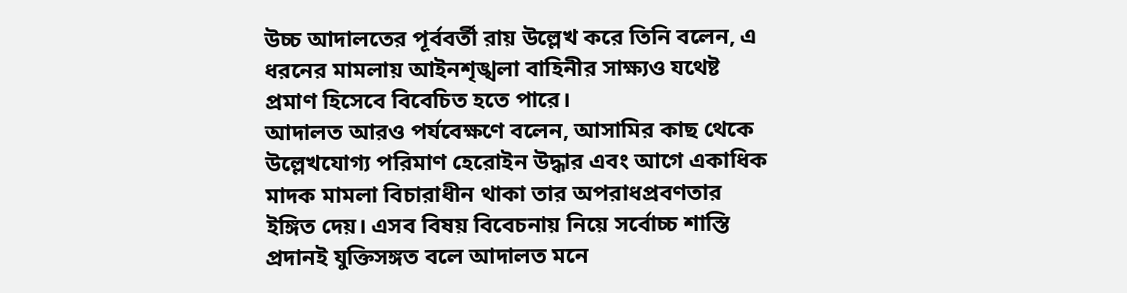উচ্চ আদালতের পূর্ববর্তী রায় উল্লেখ করে তিনি বলেন, এ ধরনের মামলায় আইনশৃঙ্খলা বাহিনীর সাক্ষ্যও যথেষ্ট প্রমাণ হিসেবে বিবেচিত হতে পারে।
আদালত আরও পর্যবেক্ষণে বলেন, আসামির কাছ থেকে উল্লেখযোগ্য পরিমাণ হেরোইন উদ্ধার এবং আগে একাধিক মাদক মামলা বিচারাধীন থাকা তার অপরাধপ্রবণতার ইঙ্গিত দেয়। এসব বিষয় বিবেচনায় নিয়ে সর্বোচ্চ শাস্তি প্রদানই যুক্তিসঙ্গত বলে আদালত মনে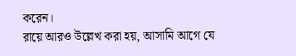করেন।
রায়ে আরও উল্লেখ করা হয়, আসামি আগে যে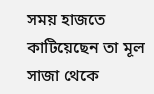সময় হাজতে কাটিয়েছেন তা মূল সাজা থেকে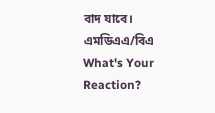বাদ যাবে।
এমডিএএ/বিএ
What's Your Reaction?